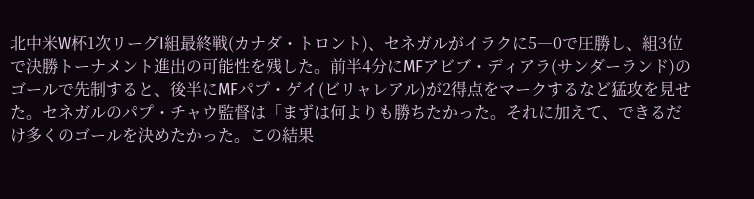北中米W杯1次リーグI組最終戦(カナダ・トロント)、セネガルがイラクに5―0で圧勝し、組3位で決勝トーナメント進出の可能性を残した。前半4分にMFアビブ・ディアラ(サンダーランド)のゴールで先制すると、後半にMFパプ・ゲイ(ビリャレアル)が2得点をマークするなど猛攻を見せた。セネガルのパプ・チャウ監督は「まずは何よりも勝ちたかった。それに加えて、できるだけ多くのゴールを決めたかった。この結果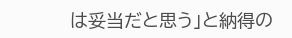は妥当だと思う」と納得の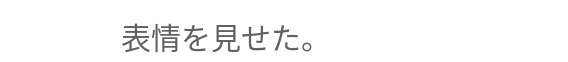表情を見せた。